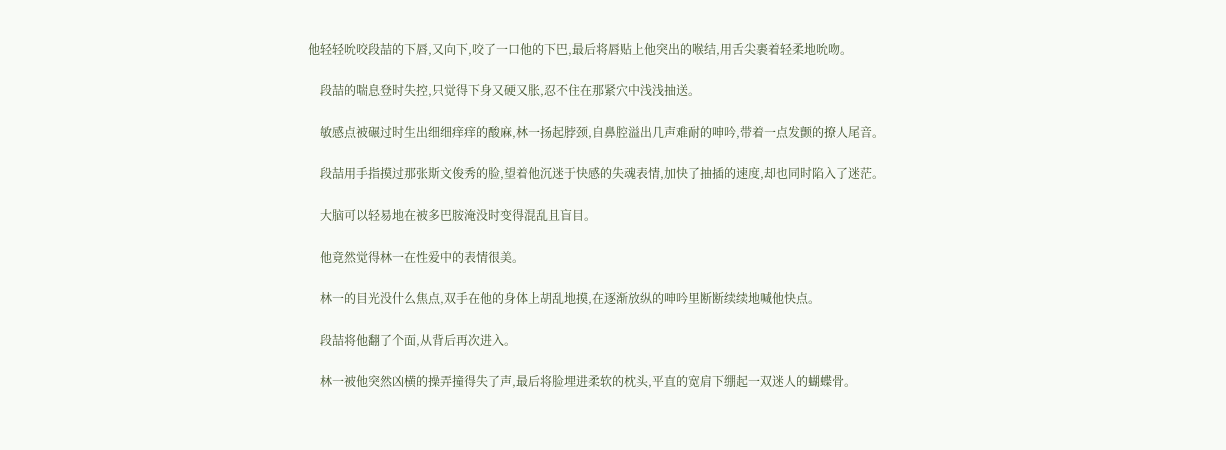他轻轻吮咬段喆的下唇,又向下,咬了一口他的下巴,最后将唇贴上他突出的喉结,用舌尖裹着轻柔地吮吻。

    段喆的喘息登时失控,只觉得下身又硬又胀,忍不住在那紧穴中浅浅抽送。

    敏感点被碾过时生出细细痒痒的酸麻,林一扬起脖颈,自鼻腔溢出几声难耐的呻吟,带着一点发颤的撩人尾音。

    段喆用手指摸过那张斯文俊秀的脸,望着他沉迷于快感的失魂表情,加快了抽插的速度,却也同时陷入了迷茫。

    大脑可以轻易地在被多巴胺淹没时变得混乱且盲目。

    他竟然觉得林一在性爱中的表情很美。

    林一的目光没什么焦点,双手在他的身体上胡乱地摸,在逐渐放纵的呻吟里断断续续地喊他快点。

    段喆将他翻了个面,从背后再次进入。

    林一被他突然凶横的操弄撞得失了声,最后将脸埋进柔软的枕头,平直的宽肩下绷起一双迷人的蝴蝶骨。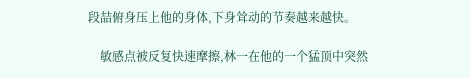段喆俯身压上他的身体,下身耸动的节奏越来越快。

    敏感点被反复快速摩擦,林一在他的一个猛顶中突然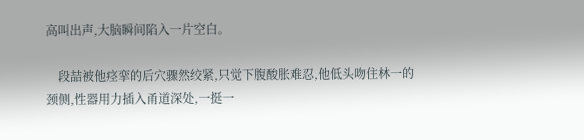高叫出声,大脑瞬间陷入一片空白。

    段喆被他痉挛的后穴骤然绞紧,只觉下腹酸胀难忍,他低头吻住林一的颈侧,性器用力插入甬道深处,一挺一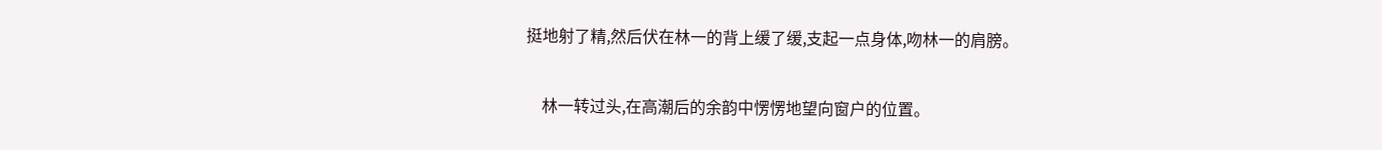挺地射了精,然后伏在林一的背上缓了缓,支起一点身体,吻林一的肩膀。

    林一转过头,在高潮后的余韵中愣愣地望向窗户的位置。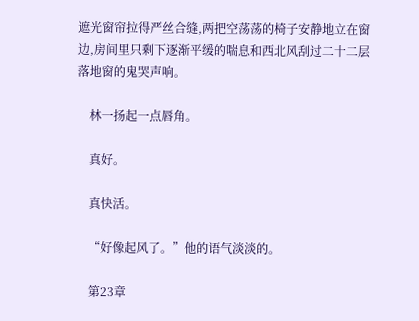遮光窗帘拉得严丝合缝,两把空荡荡的椅子安静地立在窗边,房间里只剩下逐渐平缓的喘息和西北风刮过二十二层落地窗的鬼哭声响。

    林一扬起一点唇角。

    真好。

    真快活。

    “好像起风了。”他的语气淡淡的。

    第23章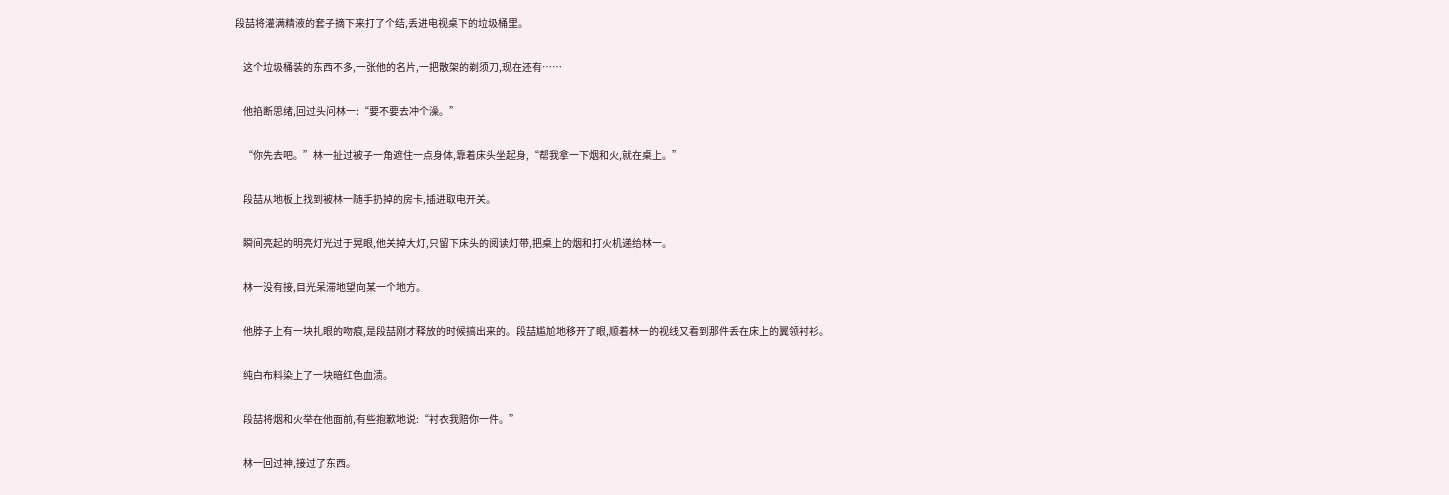段喆将灌满精液的套子摘下来打了个结,丢进电视桌下的垃圾桶里。

    这个垃圾桶装的东西不多,一张他的名片,一把散架的剃须刀,现在还有……

    他掐断思绪,回过头问林一:“要不要去冲个澡。”

    “你先去吧。”林一扯过被子一角遮住一点身体,靠着床头坐起身,“帮我拿一下烟和火,就在桌上。”

    段喆从地板上找到被林一随手扔掉的房卡,插进取电开关。

    瞬间亮起的明亮灯光过于晃眼,他关掉大灯,只留下床头的阅读灯带,把桌上的烟和打火机递给林一。

    林一没有接,目光呆滞地望向某一个地方。

    他脖子上有一块扎眼的吻痕,是段喆刚才释放的时候搞出来的。段喆尴尬地移开了眼,顺着林一的视线又看到那件丢在床上的翼领衬衫。

    纯白布料染上了一块暗红色血渍。

    段喆将烟和火举在他面前,有些抱歉地说:“衬衣我赔你一件。”

    林一回过神,接过了东西。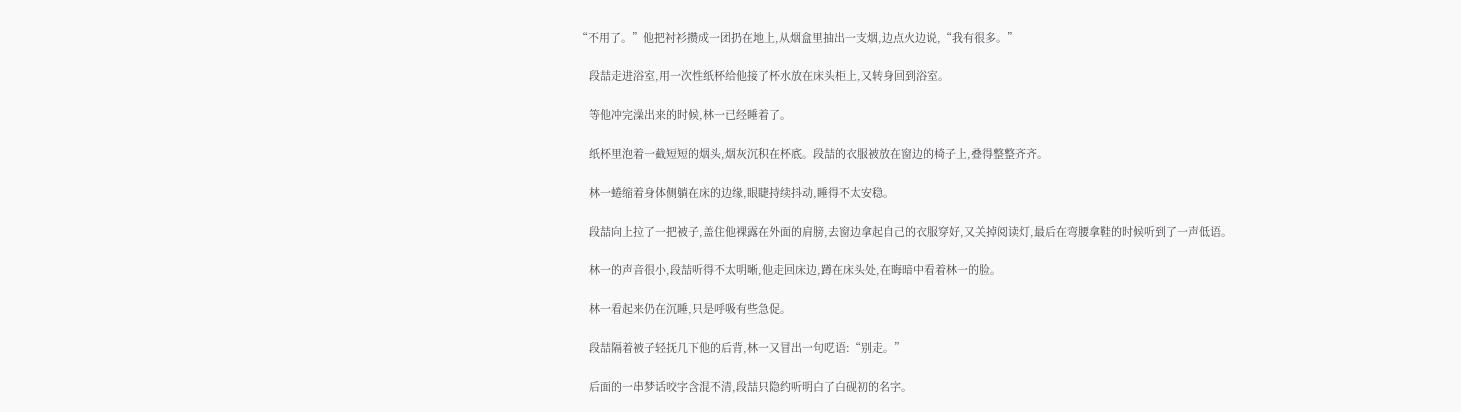“不用了。”他把衬衫攒成一团扔在地上,从烟盒里抽出一支烟,边点火边说,“我有很多。”

    段喆走进浴室,用一次性纸杯给他接了杯水放在床头柜上,又转身回到浴室。

    等他冲完澡出来的时候,林一已经睡着了。

    纸杯里泡着一截短短的烟头,烟灰沉积在杯底。段喆的衣服被放在窗边的椅子上,叠得整整齐齐。

    林一蜷缩着身体侧躺在床的边缘,眼睫持续抖动,睡得不太安稳。

    段喆向上拉了一把被子,盖住他裸露在外面的肩膀,去窗边拿起自己的衣服穿好,又关掉阅读灯,最后在弯腰拿鞋的时候听到了一声低语。

    林一的声音很小,段喆听得不太明晰,他走回床边,蹲在床头处,在晦暗中看着林一的脸。

    林一看起来仍在沉睡,只是呼吸有些急促。

    段喆隔着被子轻抚几下他的后背,林一又冒出一句呓语:“别走。”

    后面的一串梦话咬字含混不清,段喆只隐约听明白了白砚初的名字。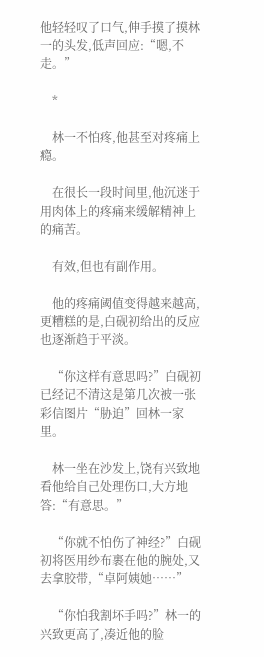他轻轻叹了口气,伸手摸了摸林一的头发,低声回应:“嗯,不走。”

    *

    林一不怕疼,他甚至对疼痛上瘾。

    在很长一段时间里,他沉迷于用肉体上的疼痛来缓解精神上的痛苦。

    有效,但也有副作用。

    他的疼痛阈值变得越来越高,更糟糕的是,白砚初给出的反应也逐渐趋于平淡。

    “你这样有意思吗?”白砚初已经记不清这是第几次被一张彩信图片“胁迫”回林一家里。

    林一坐在沙发上,饶有兴致地看他给自己处理伤口,大方地答:“有意思。”

    “你就不怕伤了神经?”白砚初将医用纱布裹在他的腕处,又去拿胶带,“卓阿姨她……”

    “你怕我割坏手吗?”林一的兴致更高了,凑近他的脸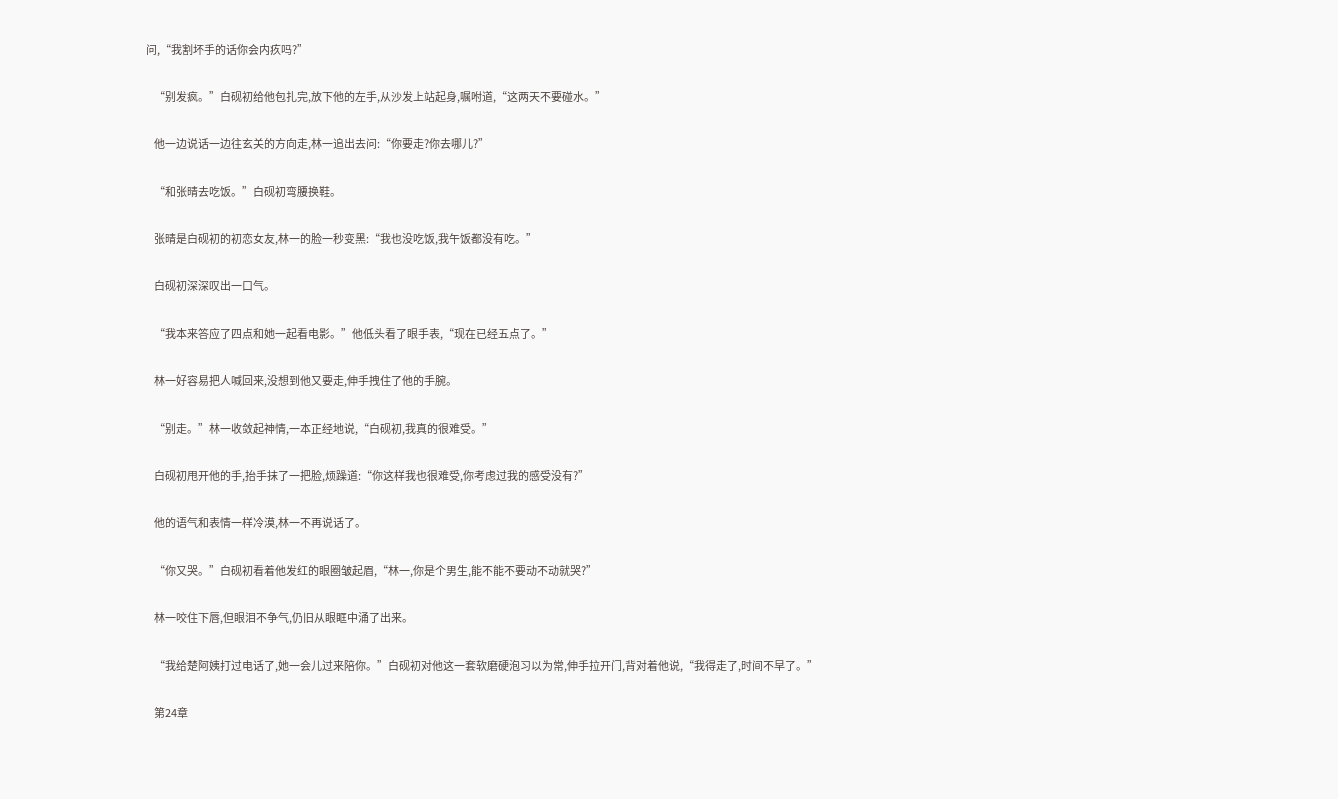问,“我割坏手的话你会内疚吗?”

    “别发疯。”白砚初给他包扎完,放下他的左手,从沙发上站起身,嘱咐道,“这两天不要碰水。”

    他一边说话一边往玄关的方向走,林一追出去问:“你要走?你去哪儿?”

    “和张晴去吃饭。”白砚初弯腰换鞋。

    张晴是白砚初的初恋女友,林一的脸一秒变黑:“我也没吃饭,我午饭都没有吃。”

    白砚初深深叹出一口气。

    “我本来答应了四点和她一起看电影。”他低头看了眼手表,“现在已经五点了。”

    林一好容易把人喊回来,没想到他又要走,伸手拽住了他的手腕。

    “别走。”林一收敛起神情,一本正经地说,“白砚初,我真的很难受。”

    白砚初甩开他的手,抬手抹了一把脸,烦躁道:“你这样我也很难受,你考虑过我的感受没有?”

    他的语气和表情一样冷漠,林一不再说话了。

    “你又哭。”白砚初看着他发红的眼圈皱起眉,“林一,你是个男生,能不能不要动不动就哭?”

    林一咬住下唇,但眼泪不争气,仍旧从眼眶中涌了出来。

    “我给楚阿姨打过电话了,她一会儿过来陪你。”白砚初对他这一套软磨硬泡习以为常,伸手拉开门,背对着他说,“我得走了,时间不早了。”

    第24章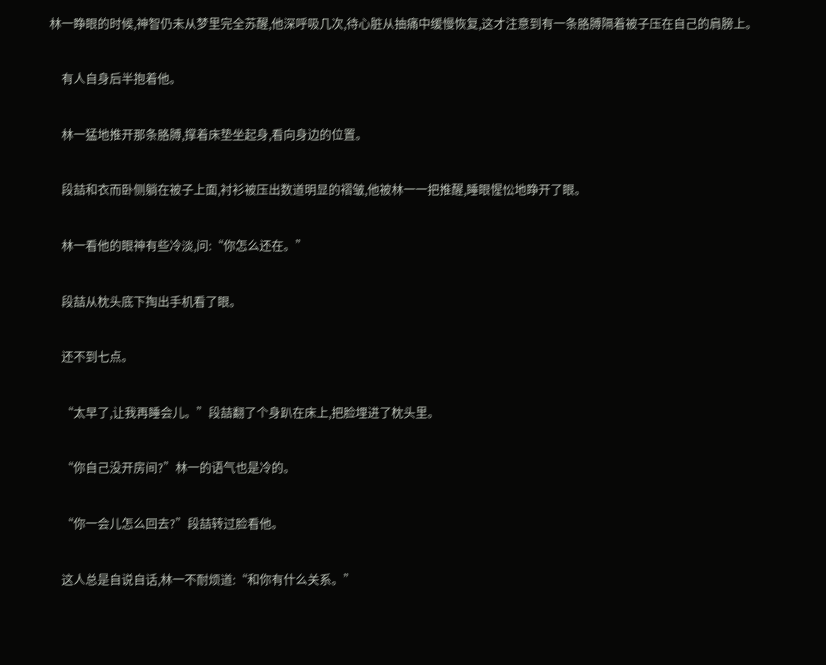林一睁眼的时候,神智仍未从梦里完全苏醒,他深呼吸几次,待心脏从抽痛中缓慢恢复,这才注意到有一条胳膊隔着被子压在自己的肩膀上。

    有人自身后半抱着他。

    林一猛地推开那条胳膊,撑着床垫坐起身,看向身边的位置。

    段喆和衣而卧侧躺在被子上面,衬衫被压出数道明显的褶皱,他被林一一把推醒,睡眼惺忪地睁开了眼。

    林一看他的眼神有些冷淡,问:“你怎么还在。”

    段喆从枕头底下掏出手机看了眼。

    还不到七点。

    “太早了,让我再睡会儿。”段喆翻了个身趴在床上,把脸埋进了枕头里。

    “你自己没开房间?”林一的语气也是冷的。

    “你一会儿怎么回去?”段喆转过脸看他。

    这人总是自说自话,林一不耐烦道:“和你有什么关系。”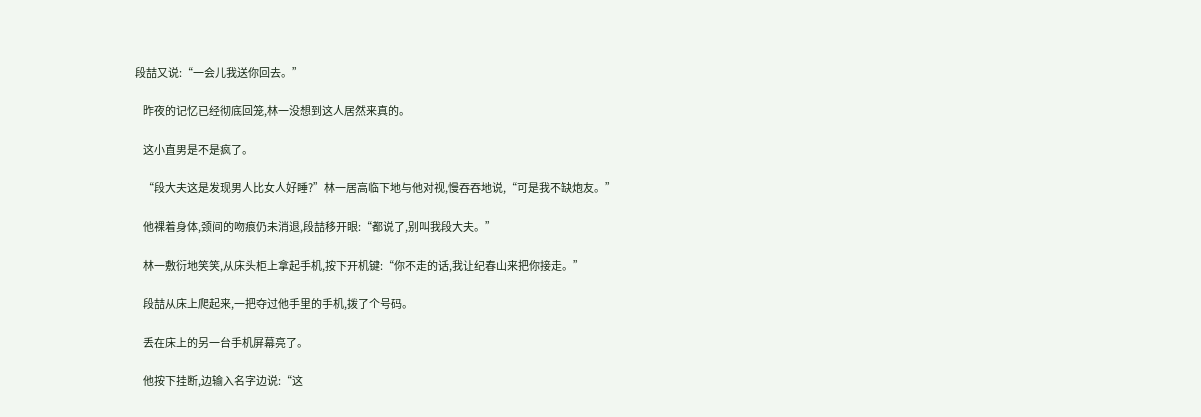段喆又说:“一会儿我送你回去。”

    昨夜的记忆已经彻底回笼,林一没想到这人居然来真的。

    这小直男是不是疯了。

    “段大夫这是发现男人比女人好睡?”林一居高临下地与他对视,慢吞吞地说,“可是我不缺炮友。”

    他裸着身体,颈间的吻痕仍未消退,段喆移开眼:“都说了,别叫我段大夫。”

    林一敷衍地笑笑,从床头柜上拿起手机,按下开机键:“你不走的话,我让纪春山来把你接走。”

    段喆从床上爬起来,一把夺过他手里的手机,拨了个号码。

    丢在床上的另一台手机屏幕亮了。

    他按下挂断,边输入名字边说:“这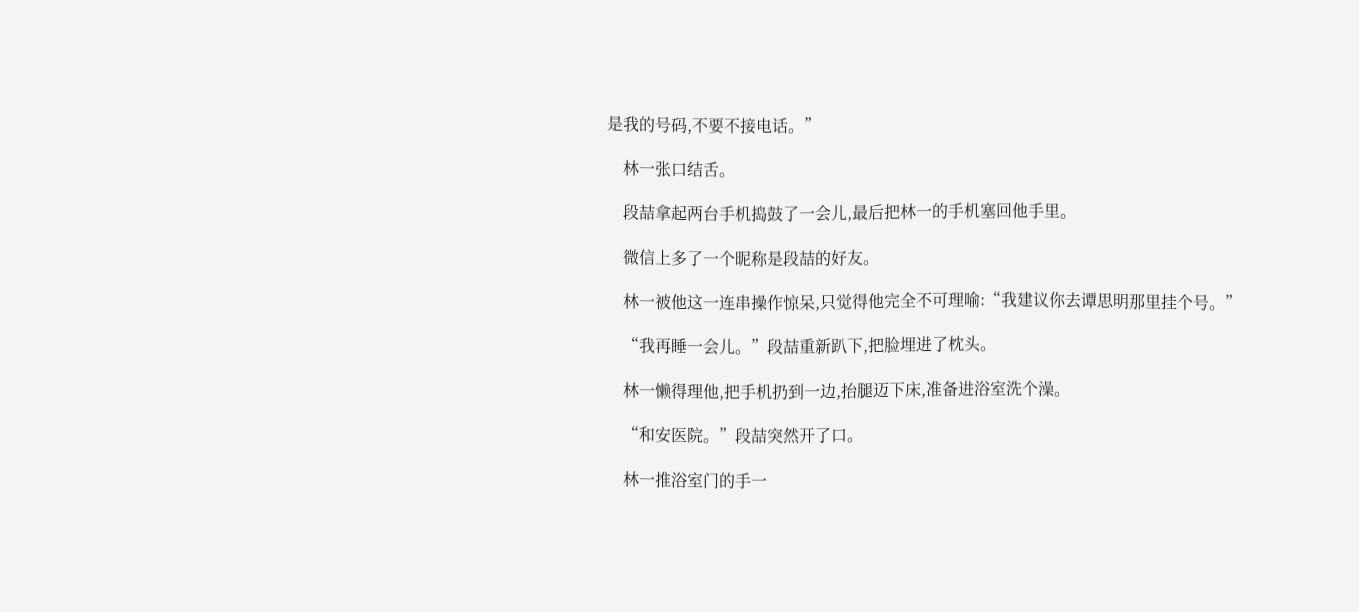是我的号码,不要不接电话。”

    林一张口结舌。

    段喆拿起两台手机捣鼓了一会儿,最后把林一的手机塞回他手里。

    微信上多了一个昵称是段喆的好友。

    林一被他这一连串操作惊呆,只觉得他完全不可理喻:“我建议你去谭思明那里挂个号。”

    “我再睡一会儿。”段喆重新趴下,把脸埋进了枕头。

    林一懒得理他,把手机扔到一边,抬腿迈下床,准备进浴室洗个澡。

    “和安医院。”段喆突然开了口。

    林一推浴室门的手一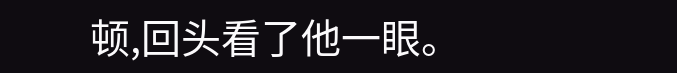顿,回头看了他一眼。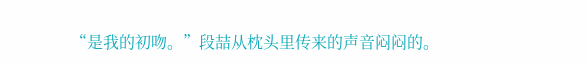“是我的初吻。”段喆从枕头里传来的声音闷闷的。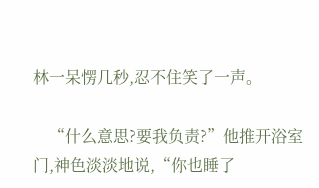林一呆愣几秒,忍不住笑了一声。

    “什么意思?要我负责?”他推开浴室门,神色淡淡地说,“你也睡了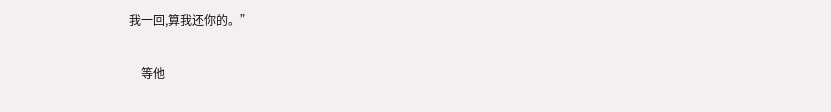我一回,算我还你的。”

    等他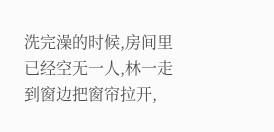洗完澡的时候,房间里已经空无一人,林一走到窗边把窗帘拉开,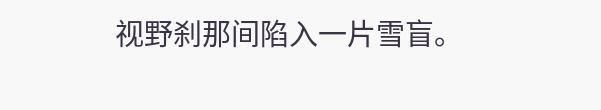视野刹那间陷入一片雪盲。